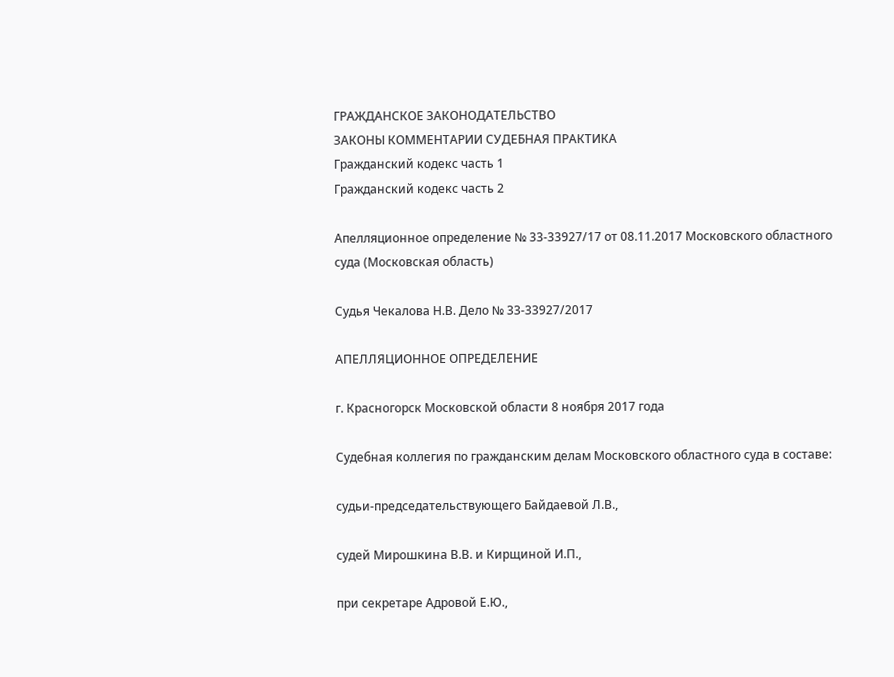ГРАЖДАНСКОЕ ЗАКОНОДАТЕЛЬСТВО
ЗАКОНЫ КОММЕНТАРИИ СУДЕБНАЯ ПРАКТИКА
Гражданский кодекс часть 1
Гражданский кодекс часть 2

Апелляционное определение № 33-33927/17 от 08.11.2017 Московского областного суда (Московская область)

Судья Чекалова Н.В. Дело № 33-33927/2017

АПЕЛЛЯЦИОННОЕ ОПРЕДЕЛЕНИЕ

г. Красногорск Московской области 8 ноября 2017 года

Судебная коллегия по гражданским делам Московского областного суда в составе:

судьи-председательствующего Байдаевой Л.В.,

судей Мирошкина В.В. и Кирщиной И.П.,

при секретаре Адровой Е.Ю.,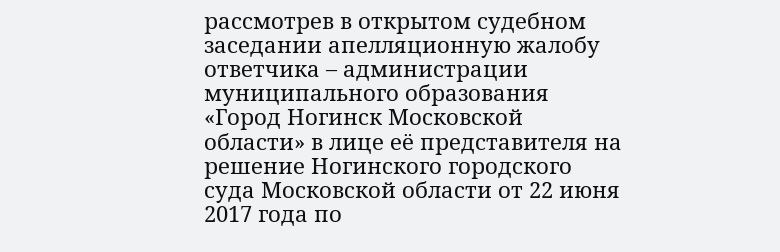рассмотрев в открытом судебном заседании апелляционную жалобу ответчика – администрации муниципального образования «Город Ногинск Московской области» в лице её представителя на решение Ногинского городского суда Московской области от 22 июня 2017 года по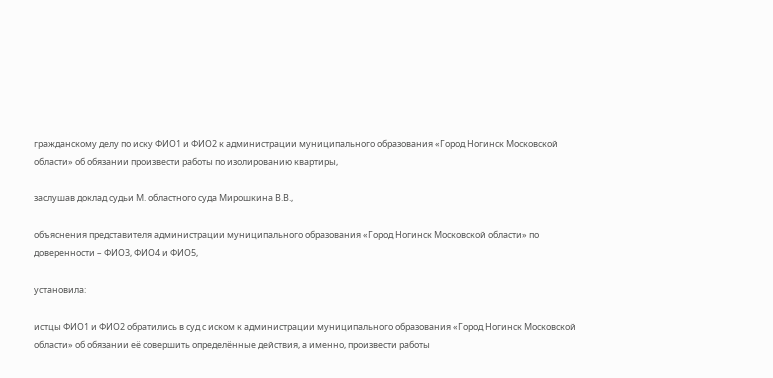гражданскому делу по иску ФИО1 и ФИО2 к администрации муниципального образования «Город Ногинск Московской области» об обязании произвести работы по изолированию квартиры,

заслушав доклад судьи М. областного суда Мирошкина В.В.,

объяснения представителя администрации муниципального образования «Город Ногинск Московской области» по доверенности – ФИО3, ФИО4 и ФИО5,

установила:

истцы ФИО1 и ФИО2 обратились в суд с иском к администрации муниципального образования «Город Ногинск Московской области» об обязании её совершить определённые действия, а именно, произвести работы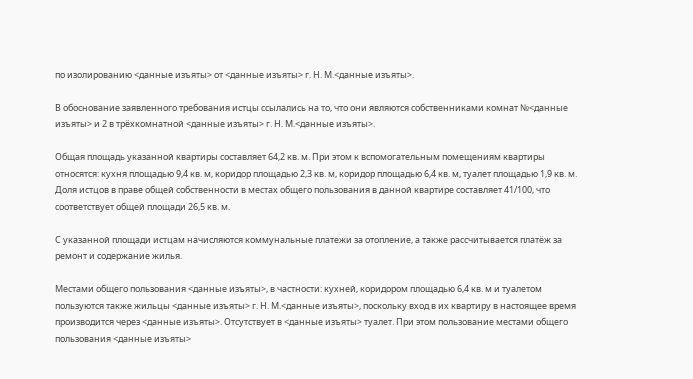по изолированию <данные изъяты> от <данные изъяты> г. Н. М.<данные изъяты>.

В обоснование заявленного требования истцы ссылались на то, что они являются собственниками комнат №<данные изъяты> и 2 в трёхкомнатной <данные изъяты> г. Н. М.<данные изъяты>.

Общая площадь указанной квартиры составляет 64,2 кв. м. При этом к вспомогательным помещениям квартиры относятся: кухня площадью 9,4 кв. м, коридор площадью 2,3 кв. м, коридор площадью 6,4 кв. м, туалет площадью 1,9 кв. м. Доля истцов в праве общей собственности в местах общего пользования в данной квартире составляет 41/100, что соответствует общей площади 26,5 кв. м.

С указанной площади истцам начисляются коммунальные платежи за отопление, а также рассчитывается платёж за ремонт и содержание жилья.

Местами общего пользования <данные изъяты>, в частности: кухней, коридором площадью 6,4 кв. м и туалетом пользуются также жильцы <данные изъяты> г. Н. М.<данные изъяты>, поскольку вход в их квартиру в настоящее время производится через <данные изъяты>. Отсутствует в <данные изъяты> туалет. При этом пользование местами общего пользования <данные изъяты>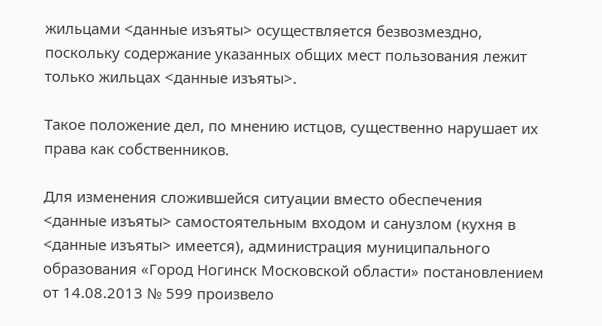жильцами <данные изъяты> осуществляется безвозмездно, поскольку содержание указанных общих мест пользования лежит только жильцах <данные изъяты>.

Такое положение дел, по мнению истцов, существенно нарушает их права как собственников.

Для изменения сложившейся ситуации вместо обеспечения <данные изъяты> самостоятельным входом и санузлом (кухня в <данные изъяты> имеется), администрация муниципального образования «Город Ногинск Московской области» постановлением от 14.08.2013 № 599 произвело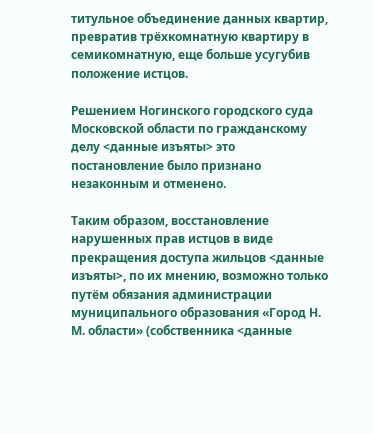титульное объединение данных квартир, превратив трёхкомнатную квартиру в семикомнатную, еще больше усугубив положение истцов.

Решением Ногинского городского суда Московской области по гражданскому делу <данные изъяты> это постановление было признано незаконным и отменено.

Таким образом, восстановление нарушенных прав истцов в виде прекращения доступа жильцов <данные изъяты>, по их мнению, возможно только путём обязания администрации муниципального образования «Город Н. М. области» (собственника <данные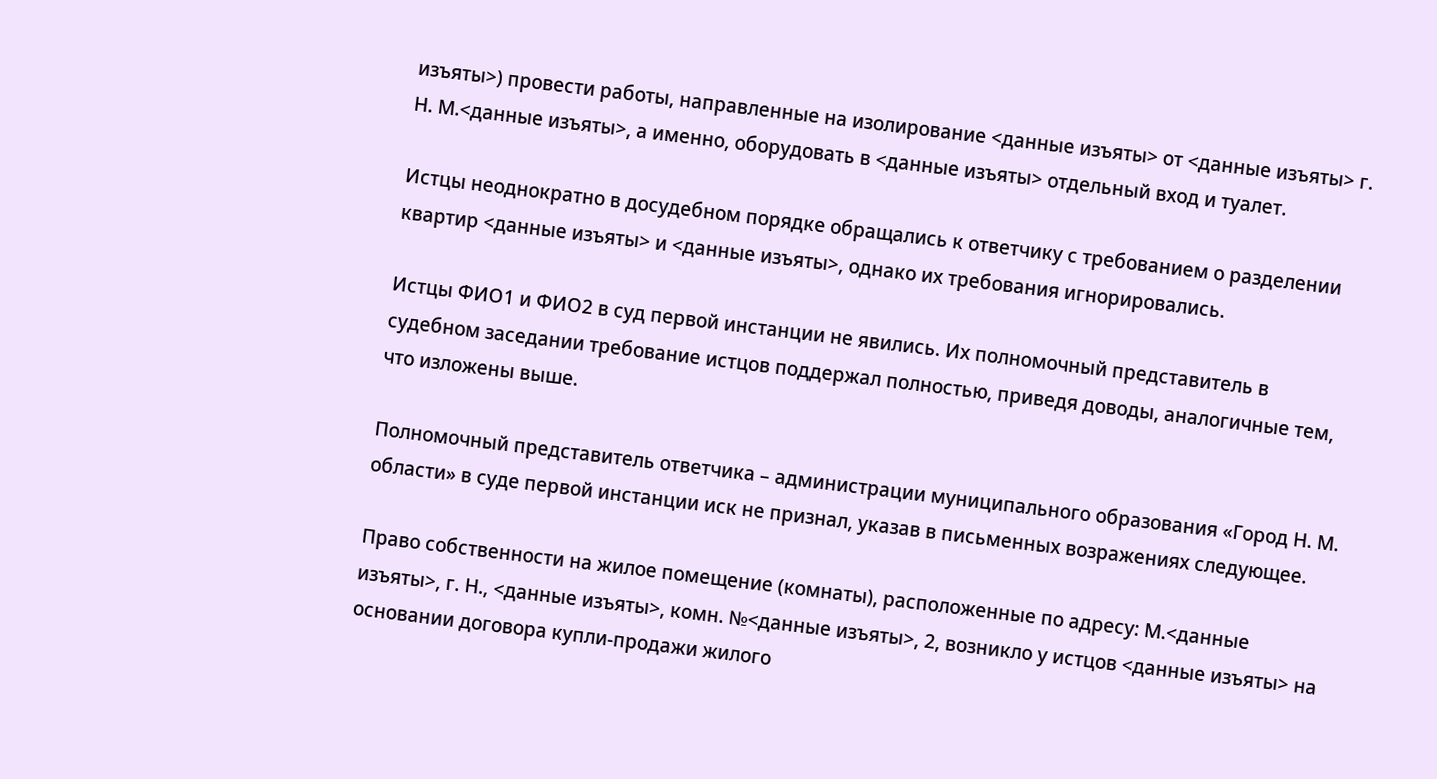изъяты>) провести работы, направленные на изолирование <данные изъяты> от <данные изъяты> г. Н. М.<данные изъяты>, а именно, оборудовать в <данные изъяты> отдельный вход и туалет.

Истцы неоднократно в досудебном порядке обращались к ответчику с требованием о разделении квартир <данные изъяты> и <данные изъяты>, однако их требования игнорировались.

Истцы ФИО1 и ФИО2 в суд первой инстанции не явились. Их полномочный представитель в судебном заседании требование истцов поддержал полностью, приведя доводы, аналогичные тем, что изложены выше.

Полномочный представитель ответчика – администрации муниципального образования «Город Н. М. области» в суде первой инстанции иск не признал, указав в письменных возражениях следующее.

Право собственности на жилое помещение (комнаты), расположенные по адресу: М.<данные изъяты>, г. Н., <данные изъяты>, комн. №<данные изъяты>, 2, возникло у истцов <данные изъяты> на основании договора купли-продажи жилого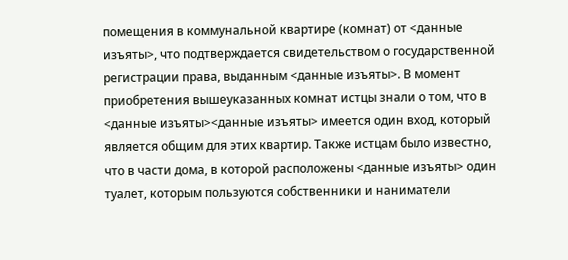помещения в коммунальной квартире (комнат) от <данные изъяты>, что подтверждается свидетельством о государственной регистрации права, выданным <данные изъяты>. В момент приобретения вышеуказанных комнат истцы знали о том, что в <данные изъяты><данные изъяты> имеется один вход, который является общим для этих квартир. Также истцам было известно, что в части дома, в которой расположены <данные изъяты> один туалет, которым пользуются собственники и наниматели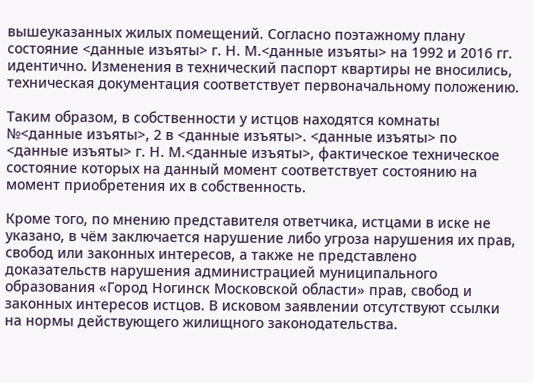вышеуказанных жилых помещений. Согласно поэтажному плану состояние <данные изъяты> г. Н. М.<данные изъяты> на 1992 и 2016 гг. идентично. Изменения в технический паспорт квартиры не вносились, техническая документация соответствует первоначальному положению.

Таким образом, в собственности у истцов находятся комнаты №<данные изъяты>, 2 в <данные изъяты>. <данные изъяты> по <данные изъяты> г. Н. М.<данные изъяты>, фактическое техническое состояние которых на данный момент соответствует состоянию на момент приобретения их в собственность.

Кроме того, по мнению представителя ответчика, истцами в иске не указано, в чём заключается нарушение либо угроза нарушения их прав, свобод или законных интересов, а также не представлено доказательств нарушения администрацией муниципального образования «Город Ногинск Московской области» прав, свобод и законных интересов истцов. В исковом заявлении отсутствуют ссылки на нормы действующего жилищного законодательства.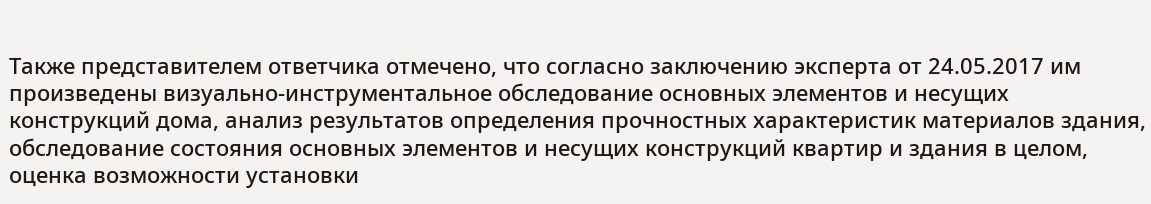Также представителем ответчика отмечено, что согласно заключению эксперта от 24.05.2017 им произведены визуально-инструментальное обследование основных элементов и несущих конструкций дома, анализ результатов определения прочностных характеристик материалов здания, обследование состояния основных элементов и несущих конструкций квартир и здания в целом, оценка возможности установки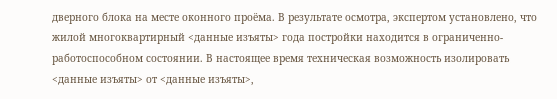дверного блока на месте оконного проёма. В результате осмотра, экспертом установлено, что жилой многоквартирный <данные изъяты> года постройки находится в ограниченно-работоспособном состоянии. В настоящее время техническая возможность изолировать <данные изъяты> от <данные изъяты>,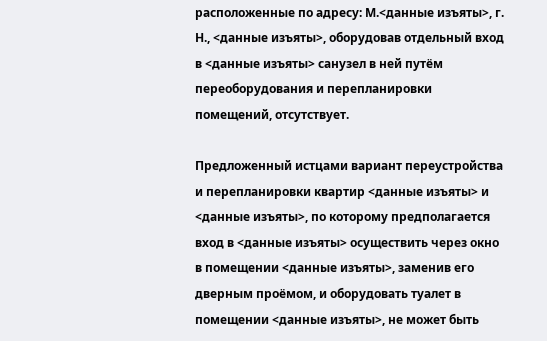расположенные по адресу: М.<данные изъяты>, г. Н., <данные изъяты>, оборудовав отдельный вход в <данные изъяты> санузел в ней путём переоборудования и перепланировки помещений, отсутствует.

Предложенный истцами вариант переустройства и перепланировки квартир <данные изъяты> и <данные изъяты>, по которому предполагается вход в <данные изъяты> осуществить через окно в помещении <данные изъяты>, заменив его дверным проёмом, и оборудовать туалет в помещении <данные изъяты>, не может быть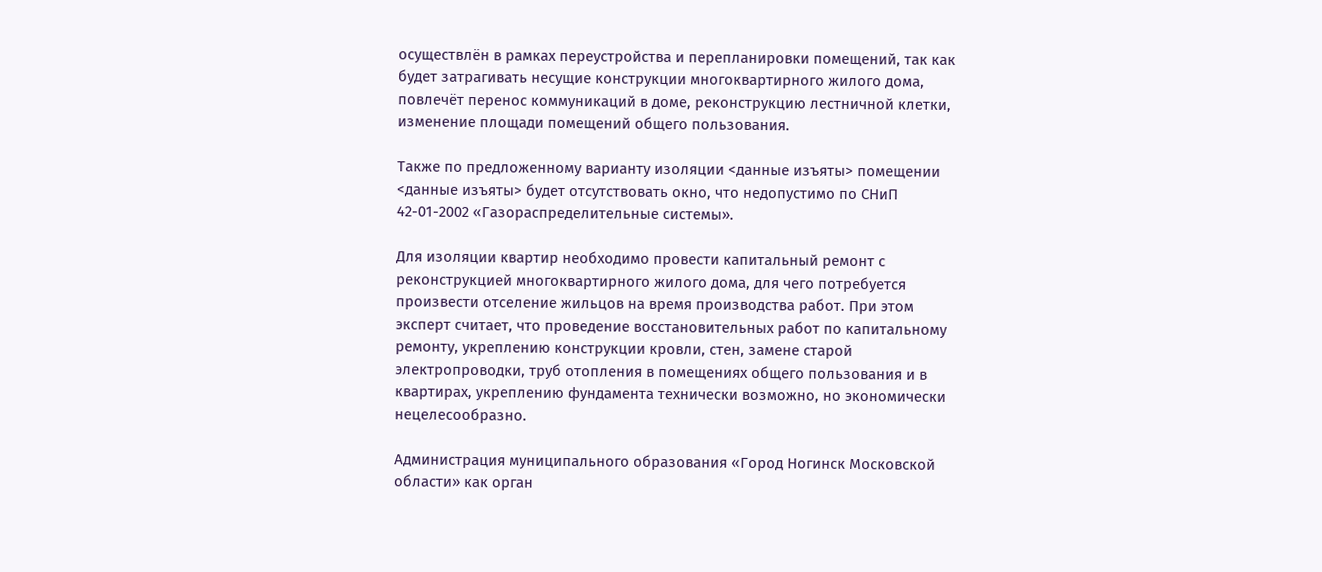осуществлён в рамках переустройства и перепланировки помещений, так как будет затрагивать несущие конструкции многоквартирного жилого дома, повлечёт перенос коммуникаций в доме, реконструкцию лестничной клетки, изменение площади помещений общего пользования.

Также по предложенному варианту изоляции <данные изъяты> помещении <данные изъяты> будет отсутствовать окно, что недопустимо по СНиП 42-01-2002 «Газораспределительные системы».

Для изоляции квартир необходимо провести капитальный ремонт с реконструкцией многоквартирного жилого дома, для чего потребуется произвести отселение жильцов на время производства работ. При этом эксперт считает, что проведение восстановительных работ по капитальному ремонту, укреплению конструкции кровли, стен, замене старой электропроводки, труб отопления в помещениях общего пользования и в квартирах, укреплению фундамента технически возможно, но экономически нецелесообразно.

Администрация муниципального образования «Город Ногинск Московской области» как орган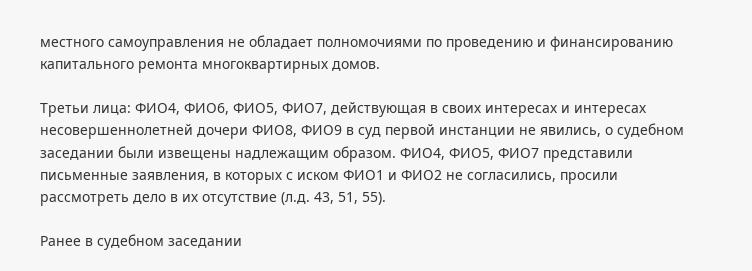местного самоуправления не обладает полномочиями по проведению и финансированию капитального ремонта многоквартирных домов.

Третьи лица: ФИО4, ФИО6, ФИО5, ФИО7, действующая в своих интересах и интересах несовершеннолетней дочери ФИО8, ФИО9 в суд первой инстанции не явились, о судебном заседании были извещены надлежащим образом. ФИО4, ФИО5, ФИО7 представили письменные заявления, в которых с иском ФИО1 и ФИО2 не согласились, просили рассмотреть дело в их отсутствие (л.д. 43, 51, 55).

Ранее в судебном заседании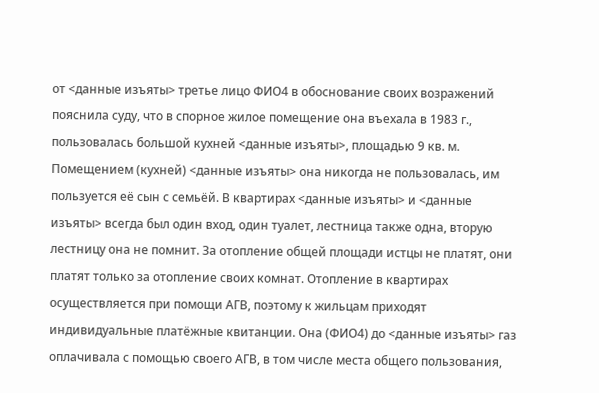от <данные изъяты> третье лицо ФИО4 в обоснование своих возражений пояснила суду, что в спорное жилое помещение она въехала в 1983 г., пользовалась большой кухней <данные изъяты>, площадью 9 кв. м. Помещением (кухней) <данные изъяты> она никогда не пользовалась, им пользуется её сын с семьёй. В квартирах <данные изъяты> и <данные изъяты> всегда был один вход, один туалет, лестница также одна, вторую лестницу она не помнит. За отопление общей площади истцы не платят, они платят только за отопление своих комнат. Отопление в квартирах осуществляется при помощи АГВ, поэтому к жильцам приходят индивидуальные платёжные квитанции. Она (ФИО4) до <данные изъяты> газ оплачивала с помощью своего АГВ, в том числе места общего пользования,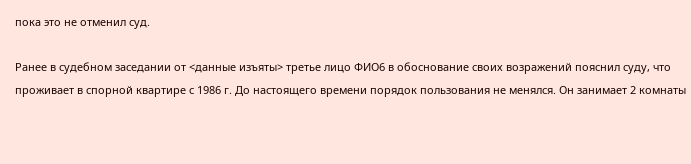пока это не отменил суд.

Ранее в судебном заседании от <данные изъяты> третье лицо ФИО6 в обоснование своих возражений пояснил суду, что проживает в спорной квартире с 1986 г. До настоящего времени порядок пользования не менялся. Он занимает 2 комнаты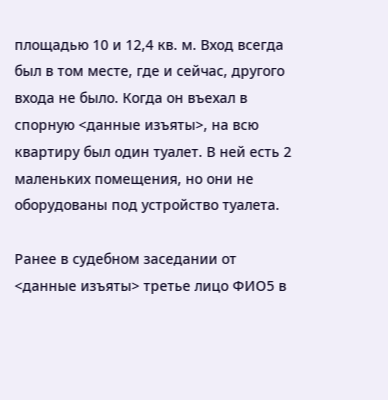площадью 10 и 12,4 кв. м. Вход всегда был в том месте, где и сейчас, другого входа не было. Когда он въехал в спорную <данные изъяты>, на всю квартиру был один туалет. В ней есть 2 маленьких помещения, но они не оборудованы под устройство туалета.

Ранее в судебном заседании от <данные изъяты> третье лицо ФИО5 в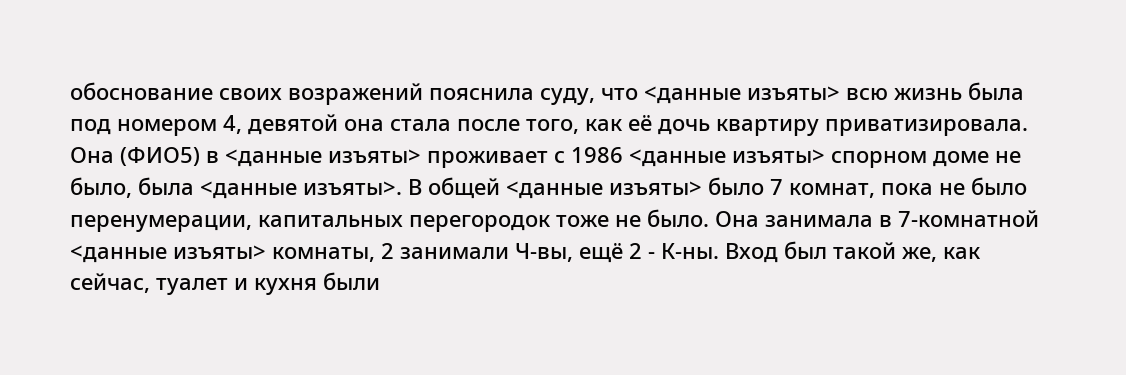обоснование своих возражений пояснила суду, что <данные изъяты> всю жизнь была под номером 4, девятой она стала после того, как её дочь квартиру приватизировала. Она (ФИО5) в <данные изъяты> проживает с 1986 <данные изъяты> спорном доме не было, была <данные изъяты>. В общей <данные изъяты> было 7 комнат, пока не было перенумерации, капитальных перегородок тоже не было. Она занимала в 7-комнатной <данные изъяты> комнаты, 2 занимали Ч-вы, ещё 2 - К-ны. Вход был такой же, как сейчас, туалет и кухня были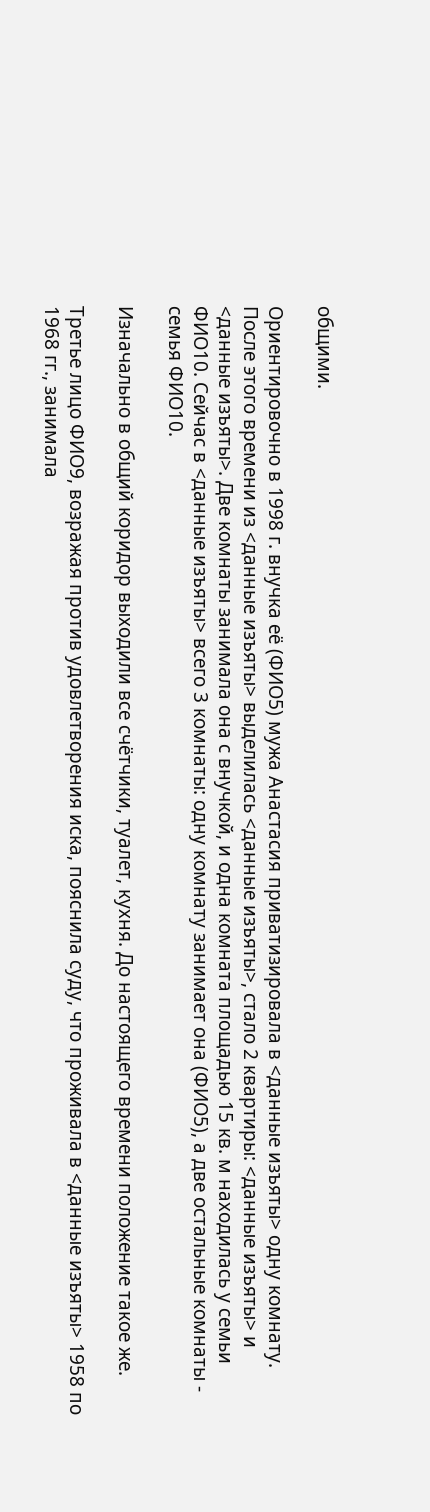общими.

Ориентировочно в 1998 г. внучка её (ФИО5) мужа Анастасия приватизировала в <данные изъяты> одну комнату. После этого времени из <данные изъяты> выделилась <данные изъяты>, стало 2 квартиры: <данные изъяты> и <данные изъяты>. Две комнаты занимала она с внучкой, и одна комната площадью 15 кв. м находилась у семьи ФИО10. Сейчас в <данные изъяты> всего 3 комнаты: одну комнату занимает она (ФИО5), а две остальные комнаты - семья ФИО10.

Изначально в общий коридор выходили все счётчики, туалет, кухня. До настоящего времени положение такое же.

Третье лицо ФИО9, возражая против удовлетворения иска, пояснила суду, что проживала в <данные изъяты> 1958 по 1968 гг., занимала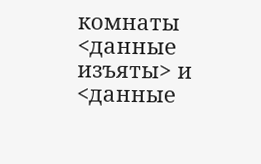комнаты <данные изъяты> и <данные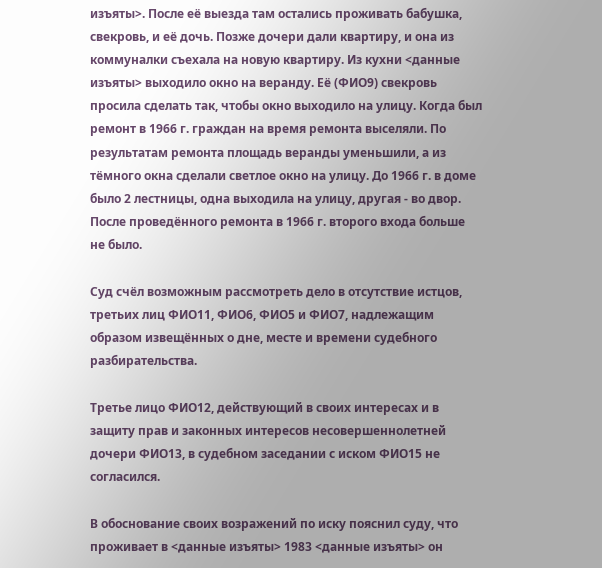изъяты>. После её выезда там остались проживать бабушка, свекровь, и её дочь. Позже дочери дали квартиру, и она из коммуналки съехала на новую квартиру. Из кухни <данные изъяты> выходило окно на веранду. Её (ФИО9) свекровь просила сделать так, чтобы окно выходило на улицу. Когда был ремонт в 1966 г. граждан на время ремонта выселяли. По результатам ремонта площадь веранды уменьшили, а из тёмного окна сделали светлое окно на улицу. До 1966 г. в доме было 2 лестницы, одна выходила на улицу, другая - во двор. После проведённого ремонта в 1966 г. второго входа больше не было.

Суд счёл возможным рассмотреть дело в отсутствие истцов, третьих лиц ФИО11, ФИО6, ФИО5 и ФИО7, надлежащим образом извещённых о дне, месте и времени судебного разбирательства.

Третье лицо ФИО12, действующий в своих интересах и в защиту прав и законных интересов несовершеннолетней дочери ФИО13, в судебном заседании с иском ФИО15 не согласился.

В обоснование своих возражений по иску пояснил суду, что проживает в <данные изъяты> 1983 <данные изъяты> он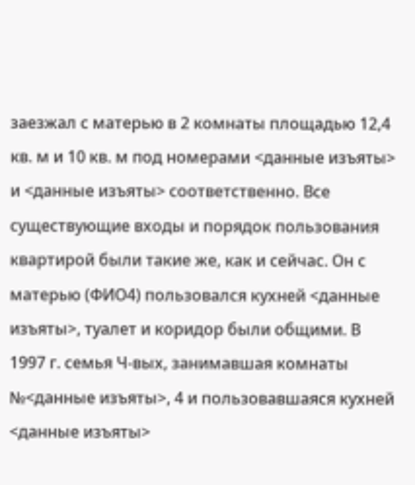заезжал с матерью в 2 комнаты площадью 12,4 кв. м и 10 кв. м под номерами <данные изъяты> и <данные изъяты> соответственно. Все существующие входы и порядок пользования квартирой были такие же, как и сейчас. Он с матерью (ФИО4) пользовался кухней <данные изъяты>, туалет и коридор были общими. В 1997 г. семья Ч-вых, занимавшая комнаты №<данные изъяты>, 4 и пользовавшаяся кухней <данные изъяты>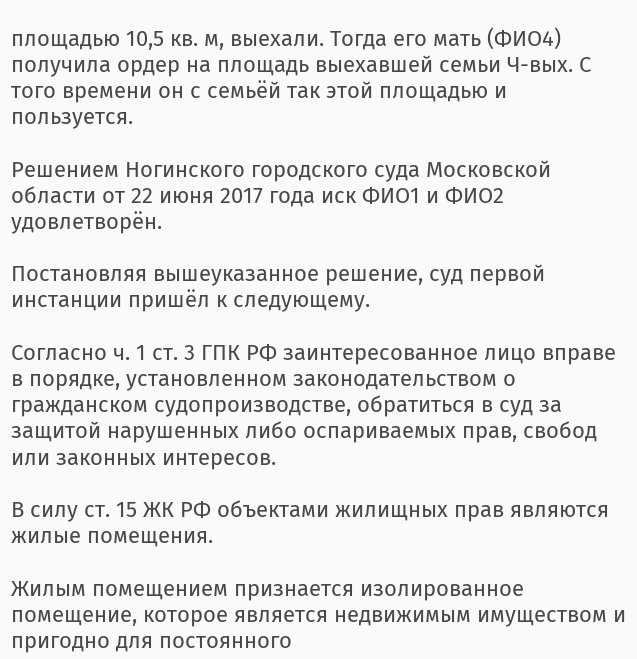площадью 10,5 кв. м, выехали. Тогда его мать (ФИО4) получила ордер на площадь выехавшей семьи Ч-вых. С того времени он с семьёй так этой площадью и пользуется.

Решением Ногинского городского суда Московской области от 22 июня 2017 года иск ФИО1 и ФИО2 удовлетворён.

Постановляя вышеуказанное решение, суд первой инстанции пришёл к следующему.

Согласно ч. 1 ст. 3 ГПК РФ заинтересованное лицо вправе в порядке, установленном законодательством о гражданском судопроизводстве, обратиться в суд за защитой нарушенных либо оспариваемых прав, свобод или законных интересов.

В силу ст. 15 ЖК РФ объектами жилищных прав являются жилые помещения.

Жилым помещением признается изолированное помещение, которое является недвижимым имуществом и пригодно для постоянного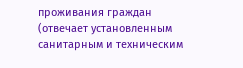проживания граждан (отвечает установленным санитарным и техническим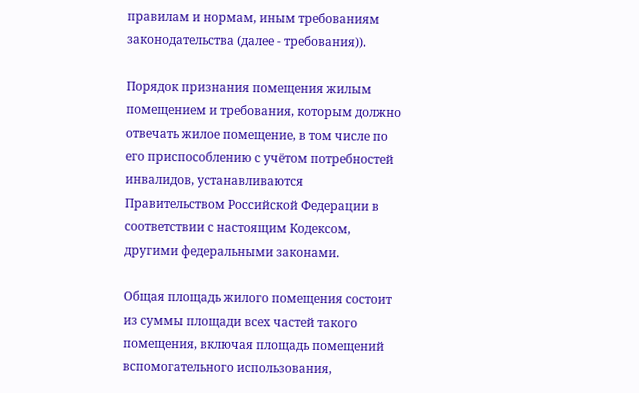правилам и нормам, иным требованиям законодательства (далее - требования)).

Порядок признания помещения жилым помещением и требования, которым должно отвечать жилое помещение, в том числе по его приспособлению с учётом потребностей инвалидов, устанавливаются Правительством Российской Федерации в соответствии с настоящим Кодексом, другими федеральными законами.

Общая площадь жилого помещения состоит из суммы площади всех частей такого помещения, включая площадь помещений вспомогательного использования,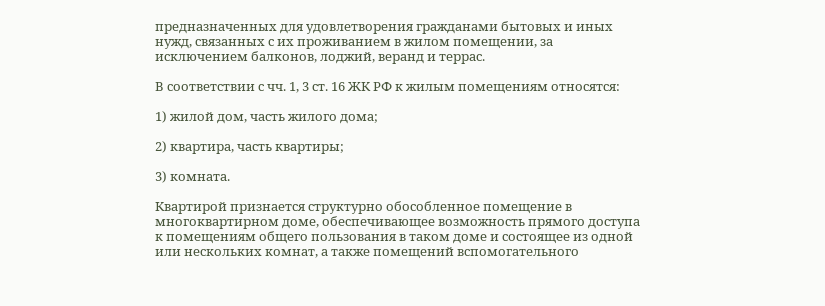предназначенных для удовлетворения гражданами бытовых и иных нужд, связанных с их проживанием в жилом помещении, за исключением балконов, лоджий, веранд и террас.

В соответствии с чч. 1, 3 ст. 16 ЖК РФ к жилым помещениям относятся:

1) жилой дом, часть жилого дома;

2) квартира, часть квартиры;

3) комната.

Квартирой признается структурно обособленное помещение в многоквартирном доме, обеспечивающее возможность прямого доступа к помещениям общего пользования в таком доме и состоящее из одной или нескольких комнат, а также помещений вспомогательного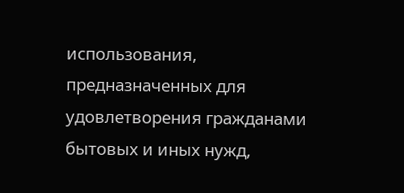использования, предназначенных для удовлетворения гражданами бытовых и иных нужд,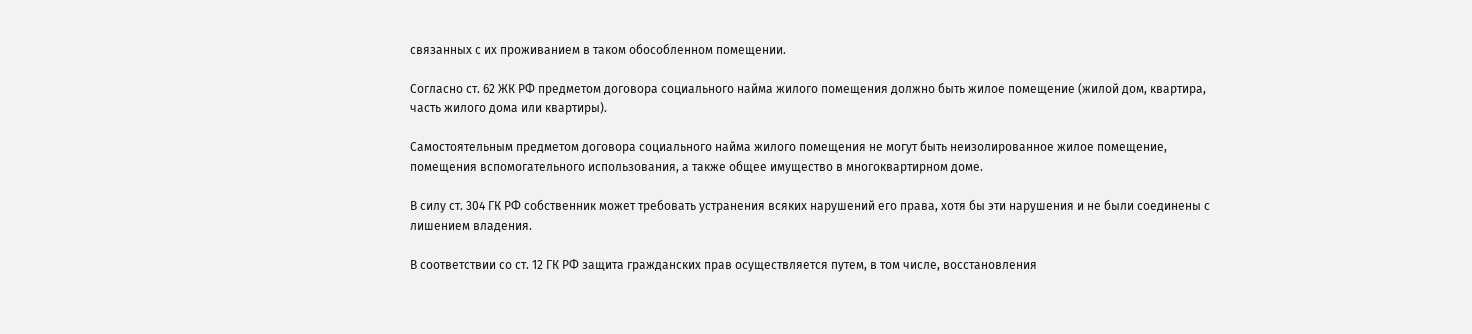связанных с их проживанием в таком обособленном помещении.

Согласно ст. 62 ЖК РФ предметом договора социального найма жилого помещения должно быть жилое помещение (жилой дом, квартира, часть жилого дома или квартиры).

Самостоятельным предметом договора социального найма жилого помещения не могут быть неизолированное жилое помещение, помещения вспомогательного использования, а также общее имущество в многоквартирном доме.

В силу ст. 304 ГК РФ собственник может требовать устранения всяких нарушений его права, хотя бы эти нарушения и не были соединены с лишением владения.

В соответствии со ст. 12 ГК РФ защита гражданских прав осуществляется путем, в том числе, восстановления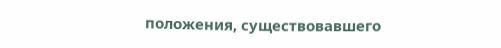положения, существовавшего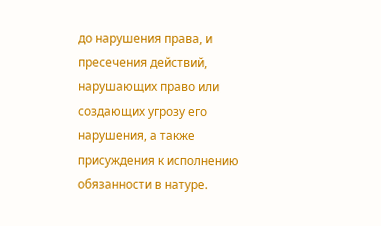до нарушения права, и пресечения действий, нарушающих право или создающих угрозу его нарушения, а также присуждения к исполнению обязанности в натуре.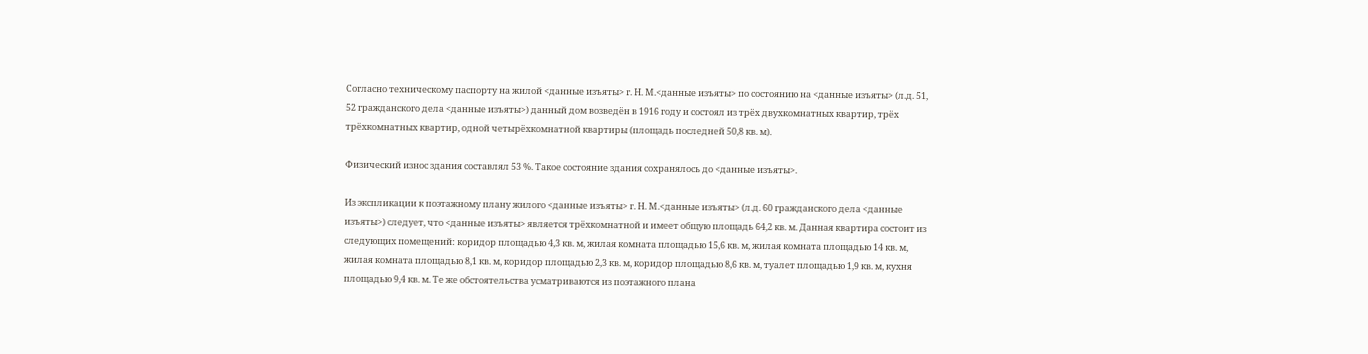Согласно техническому паспорту на жилой <данные изъяты> г. Н. М.<данные изъяты> по состоянию на <данные изъяты> (л.д. 51, 52 гражданского дела <данные изъяты>) данный дом возведён в 1916 году и состоял из трёх двухкомнатных квартир, трёх трёхкомнатных квартир, одной четырёхкомнатной квартиры (площадь последней 50,8 кв. м).

Физический износ здания составлял 53 %. Такое состояние здания сохранялось до <данные изъяты>.

Из экспликации к поэтажному плану жилого <данные изъяты> г. Н. М.<данные изъяты> (л.д. 60 гражданского дела <данные изъяты>) следует, что <данные изъяты> является трёхкомнатной и имеет общую площадь 64,2 кв. м. Данная квартира состоит из следующих помещений: коридор площадью 4,3 кв. м, жилая комната площадью 15,6 кв. м, жилая комната площадью 14 кв. м, жилая комната площадью 8,1 кв. м, коридор площадью 2,3 кв. м, коридор площадью 8,6 кв. м, туалет площадью 1,9 кв. м, кухня площадью 9,4 кв. м. Те же обстоятельства усматриваются из поэтажного плана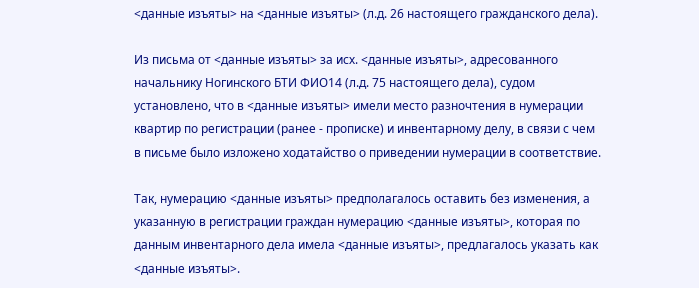<данные изъяты> на <данные изъяты> (л.д. 26 настоящего гражданского дела).

Из письма от <данные изъяты> за исх. <данные изъяты>, адресованного начальнику Ногинского БТИ ФИО14 (л.д. 75 настоящего дела), судом установлено, что в <данные изъяты> имели место разночтения в нумерации квартир по регистрации (ранее - прописке) и инвентарному делу, в связи с чем в письме было изложено ходатайство о приведении нумерации в соответствие.

Так, нумерацию <данные изъяты> предполагалось оставить без изменения, а указанную в регистрации граждан нумерацию <данные изъяты>, которая по данным инвентарного дела имела <данные изъяты>, предлагалось указать как <данные изъяты>.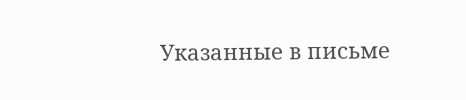Указанные в письме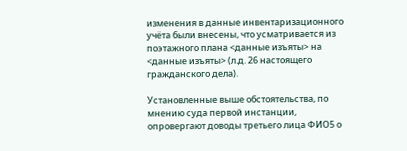изменения в данные инвентаризационного учёта были внесены, что усматривается из поэтажного плана <данные изъяты> на <данные изъяты> (л.д. 26 настоящего гражданского дела).

Установленные выше обстоятельства, по мнению суда первой инстанции, опровергают доводы третьего лица ФИО5 о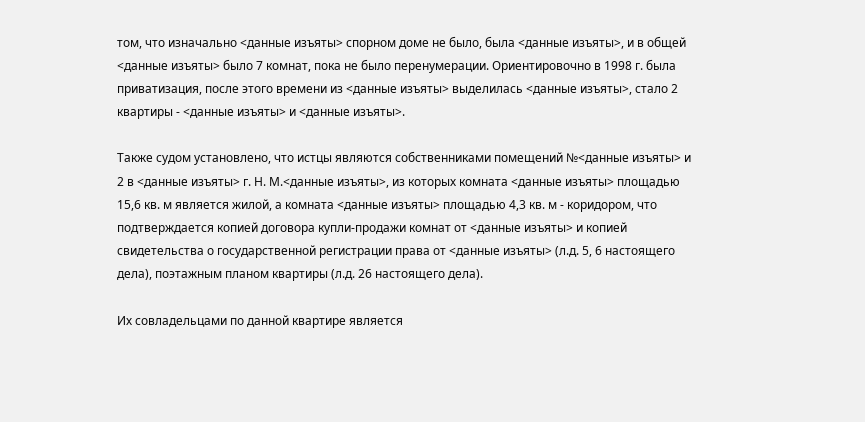том, что изначально <данные изъяты> спорном доме не было, была <данные изъяты>, и в общей <данные изъяты> было 7 комнат, пока не было перенумерации. Ориентировочно в 1998 г. была приватизация, после этого времени из <данные изъяты> выделилась <данные изъяты>, стало 2 квартиры - <данные изъяты> и <данные изъяты>.

Также судом установлено, что истцы являются собственниками помещений №<данные изъяты> и 2 в <данные изъяты> г. Н. М.<данные изъяты>, из которых комната <данные изъяты> площадью 15,6 кв. м является жилой, а комната <данные изъяты> площадью 4,3 кв. м - коридором, что подтверждается копией договора купли-продажи комнат от <данные изъяты> и копией свидетельства о государственной регистрации права от <данные изъяты> (л.д. 5, 6 настоящего дела), поэтажным планом квартиры (л.д. 26 настоящего дела).

Их совладельцами по данной квартире является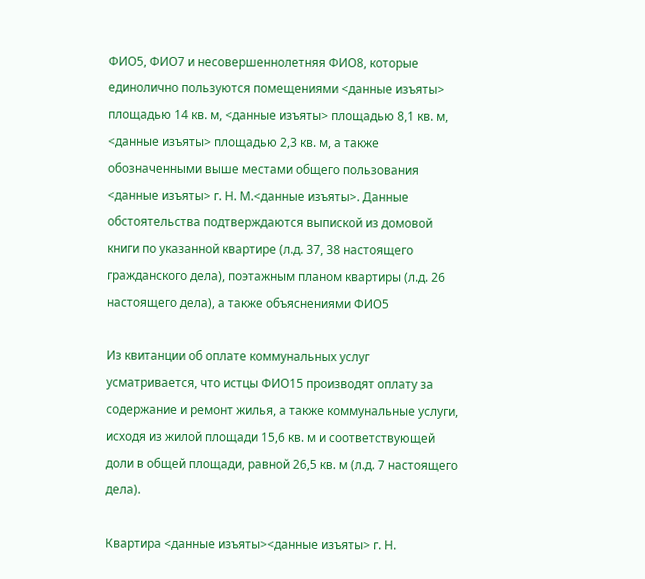ФИО5, ФИО7 и несовершеннолетняя ФИО8, которые единолично пользуются помещениями <данные изъяты> площадью 14 кв. м, <данные изъяты> площадью 8,1 кв. м, <данные изъяты> площадью 2,3 кв. м, а также обозначенными выше местами общего пользования <данные изъяты> г. Н. М.<данные изъяты>. Данные обстоятельства подтверждаются выпиской из домовой книги по указанной квартире (л.д. 37, 38 настоящего гражданского дела), поэтажным планом квартиры (л.д. 26 настоящего дела), а также объяснениями ФИО5

Из квитанции об оплате коммунальных услуг усматривается, что истцы ФИО15 производят оплату за содержание и ремонт жилья, а также коммунальные услуги, исходя из жилой площади 15,6 кв. м и соответствующей доли в общей площади, равной 26,5 кв. м (л.д. 7 настоящего дела).

Квартира <данные изъяты><данные изъяты> г. Н.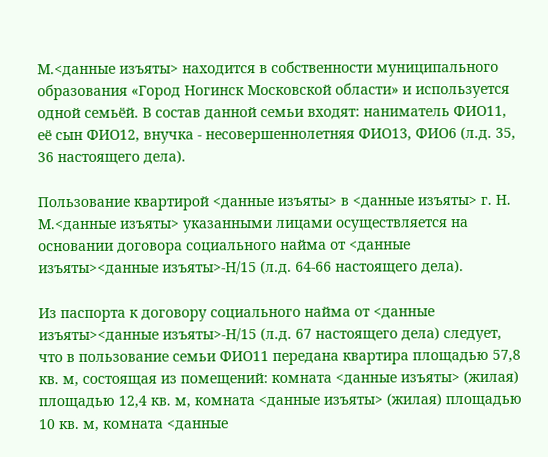М.<данные изъяты> находится в собственности муниципального образования «Город Ногинск Московской области» и используется одной семьёй. В состав данной семьи входят: наниматель ФИО11, её сын ФИО12, внучка - несовершеннолетняя ФИО13, ФИО6 (л.д. 35, 36 настоящего дела).

Пользование квартирой <данные изъяты> в <данные изъяты> г. Н. М.<данные изъяты> указанными лицами осуществляется на основании договора социального найма от <данные изъяты><данные изъяты>-Н/15 (л.д. 64-66 настоящего дела).

Из паспорта к договору социального найма от <данные изъяты><данные изъяты>-Н/15 (л.д. 67 настоящего дела) следует, что в пользование семьи ФИО11 передана квартира площадью 57,8 кв. м, состоящая из помещений: комната <данные изъяты> (жилая) площадью 12,4 кв. м, комната <данные изъяты> (жилая) площадью 10 кв. м, комната <данные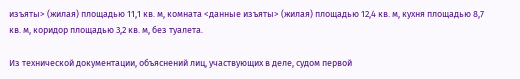изъяты> (жилая) площадью 11,1 кв. м, комната <данные изъяты> (жилая) площадью 12,4 кв. м, кухня площадью 8,7 кв. м, коридор площадью 3,2 кв. м, без туалета.

Из технической документации, объяснений лиц, участвующих в деле, судом первой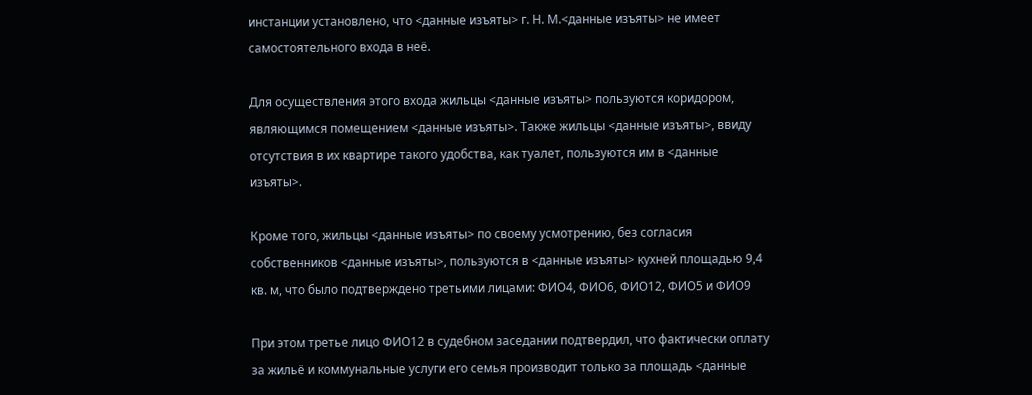инстанции установлено, что <данные изъяты> г. Н. М.<данные изъяты> не имеет самостоятельного входа в неё.

Для осуществления этого входа жильцы <данные изъяты> пользуются коридором, являющимся помещением <данные изъяты>. Также жильцы <данные изъяты>, ввиду отсутствия в их квартире такого удобства, как туалет, пользуются им в <данные изъяты>.

Кроме того, жильцы <данные изъяты> по своему усмотрению, без согласия собственников <данные изъяты>, пользуются в <данные изъяты> кухней площадью 9,4 кв. м, что было подтверждено третьими лицами: ФИО4, ФИО6, ФИО12, ФИО5 и ФИО9

При этом третье лицо ФИО12 в судебном заседании подтвердил, что фактически оплату за жильё и коммунальные услуги его семья производит только за площадь <данные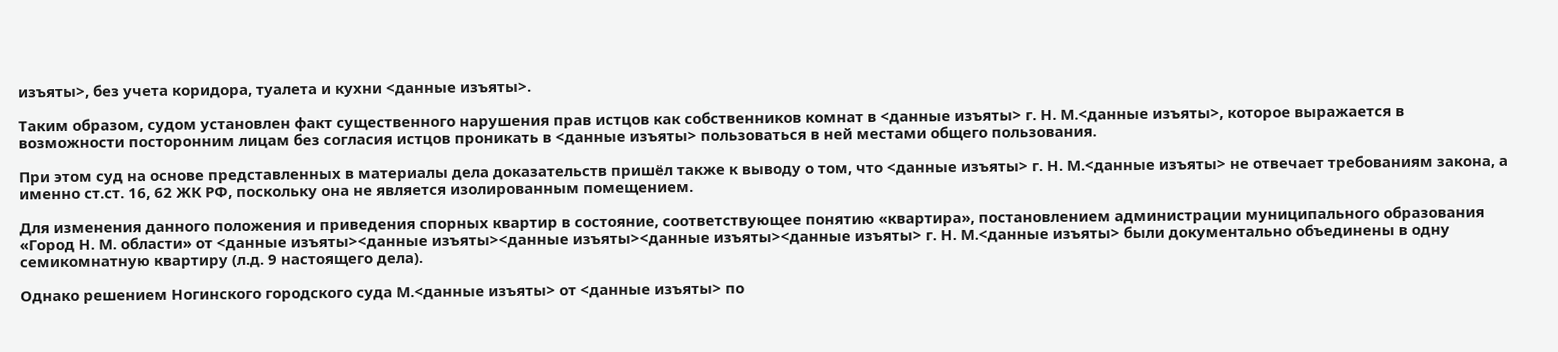изъяты>, без учета коридора, туалета и кухни <данные изъяты>.

Таким образом, судом установлен факт существенного нарушения прав истцов как собственников комнат в <данные изъяты> г. Н. М.<данные изъяты>, которое выражается в возможности посторонним лицам без согласия истцов проникать в <данные изъяты> пользоваться в ней местами общего пользования.

При этом суд на основе представленных в материалы дела доказательств пришёл также к выводу о том, что <данные изъяты> г. Н. М.<данные изъяты> не отвечает требованиям закона, а именно ст.ст. 16, 62 ЖК РФ, поскольку она не является изолированным помещением.

Для изменения данного положения и приведения спорных квартир в состояние, соответствующее понятию «квартира», постановлением администрации муниципального образования «Город Н. М. области» от <данные изъяты><данные изъяты><данные изъяты><данные изъяты><данные изъяты> г. Н. М.<данные изъяты> были документально объединены в одну семикомнатную квартиру (л.д. 9 настоящего дела).

Однако решением Ногинского городского суда М.<данные изъяты> от <данные изъяты> по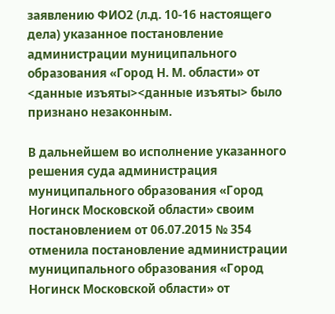заявлению ФИО2 (л.д. 10-16 настоящего дела) указанное постановление администрации муниципального образования «Город Н. М. области» от <данные изъяты><данные изъяты> было признано незаконным.

В дальнейшем во исполнение указанного решения суда администрация муниципального образования «Город Ногинск Московской области» своим постановлением от 06.07.2015 № 354 отменила постановление администрации муниципального образования «Город Ногинск Московской области» от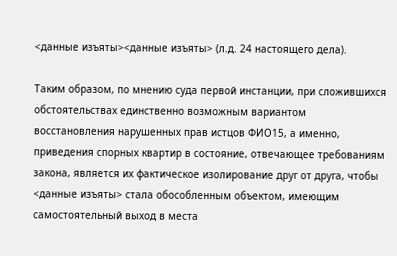<данные изъяты><данные изъяты> (л.д. 24 настоящего дела).

Таким образом, по мнению суда первой инстанции, при сложившихся обстоятельствах единственно возможным вариантом восстановления нарушенных прав истцов ФИО15, а именно, приведения спорных квартир в состояние, отвечающее требованиям закона, является их фактическое изолирование друг от друга, чтобы <данные изъяты> стала обособленным объектом, имеющим самостоятельный выход в места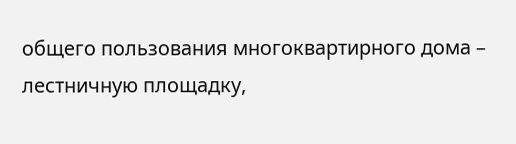общего пользования многоквартирного дома – лестничную площадку,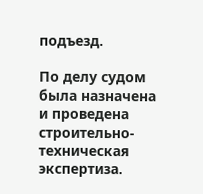подъезд.

По делу судом была назначена и проведена строительно-техническая экспертиза.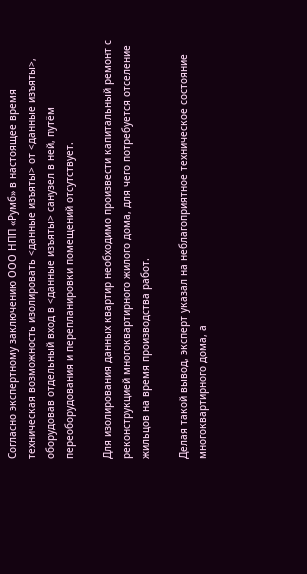Согласно экспертному заключению ООО НПП «Румб» в настоящее время техническая возможность изолировать <данные изъяты> от <данные изъяты>, оборудовав отдельный вход в <данные изъяты> санузел в ней, путём переоборудования и перепланировки помещений отсутствует.

Для изолирования данных квартир необходимо произвести капитальный ремонт с реконструкцией многоквартирного жилого дома, для чего потребуется отселение жильцов на время производства работ.

Делая такой вывод, эксперт указал на неблагоприятное техническое состояние многоквартирного дома, а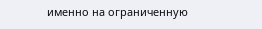именно на ограниченную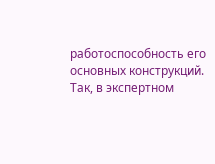работоспособность его основных конструкций. Так, в экспертном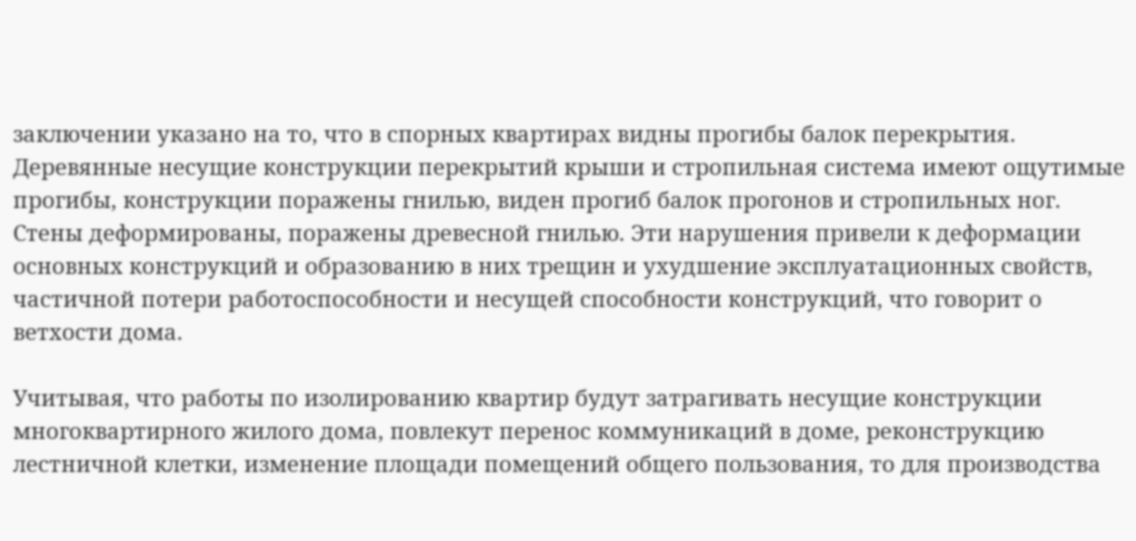заключении указано на то, что в спорных квартирах видны прогибы балок перекрытия. Деревянные несущие конструкции перекрытий крыши и стропильная система имеют ощутимые прогибы, конструкции поражены гнилью, виден прогиб балок прогонов и стропильных ног. Стены деформированы, поражены древесной гнилью. Эти нарушения привели к деформации основных конструкций и образованию в них трещин и ухудшение эксплуатационных свойств, частичной потери работоспособности и несущей способности конструкций, что говорит о ветхости дома.

Учитывая, что работы по изолированию квартир будут затрагивать несущие конструкции многоквартирного жилого дома, повлекут перенос коммуникаций в доме, реконструкцию лестничной клетки, изменение площади помещений общего пользования, то для производства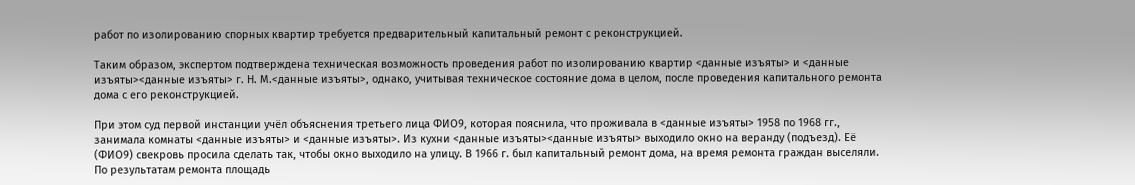работ по изолированию спорных квартир требуется предварительный капитальный ремонт с реконструкцией.

Таким образом, экспертом подтверждена техническая возможность проведения работ по изолированию квартир <данные изъяты> и <данные изъяты><данные изъяты> г. Н. М.<данные изъяты>, однако, учитывая техническое состояние дома в целом, после проведения капитального ремонта дома с его реконструкцией.

При этом суд первой инстанции учёл объяснения третьего лица ФИО9, которая пояснила, что проживала в <данные изъяты> 1958 по 1968 гг., занимала комнаты <данные изъяты> и <данные изъяты>. Из кухни <данные изъяты><данные изъяты> выходило окно на веранду (подъезд). Её (ФИО9) свекровь просила сделать так, чтобы окно выходило на улицу. В 1966 г. был капитальный ремонт дома, на время ремонта граждан выселяли. По результатам ремонта площадь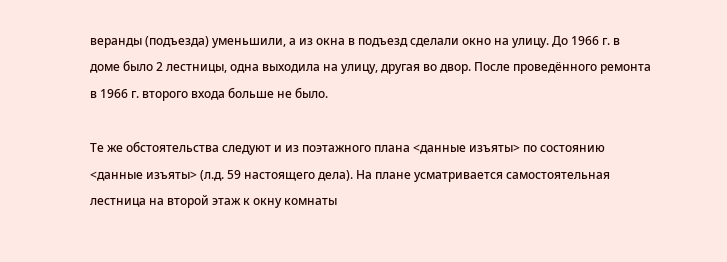веранды (подъезда) уменьшили, а из окна в подъезд сделали окно на улицу. До 1966 г. в доме было 2 лестницы, одна выходила на улицу, другая во двор. После проведённого ремонта в 1966 г. второго входа больше не было.

Те же обстоятельства следуют и из поэтажного плана <данные изъяты> по состоянию <данные изъяты> (л.д. 59 настоящего дела). На плане усматривается самостоятельная лестница на второй этаж к окну комнаты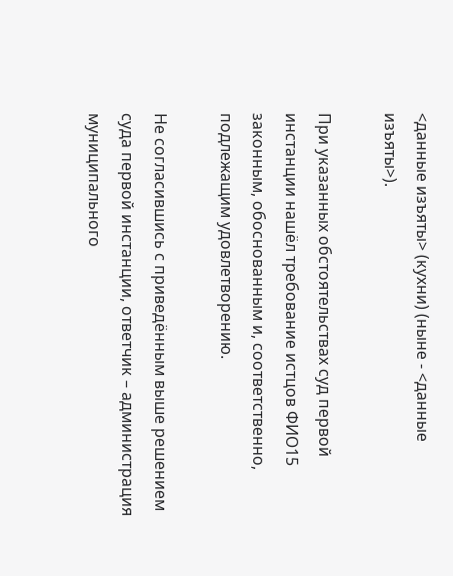<данные изъяты> (кухни) (ныне - <данные изъяты>).

При указанных обстоятельствах суд первой инстанции нашёл требование истцов ФИО15 законным, обоснованным и, соответственно, подлежащим удовлетворению.

Не согласившись с приведённым выше решением суда первой инстанции, ответчик – администрация муниципального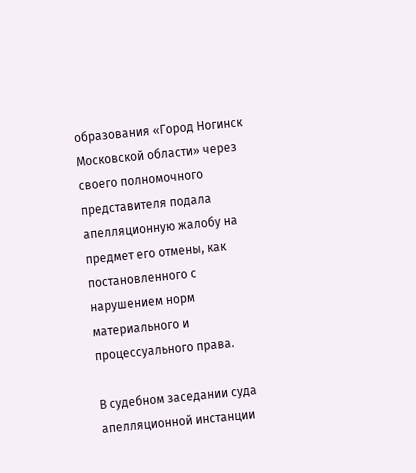образования «Город Ногинск Московской области» через своего полномочного представителя подала апелляционную жалобу на предмет его отмены, как постановленного с нарушением норм материального и процессуального права.

В судебном заседании суда апелляционной инстанции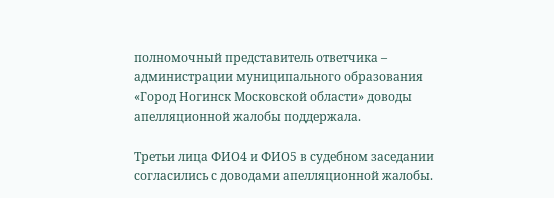полномочный представитель ответчика – администрации муниципального образования «Город Ногинск Московской области» доводы апелляционной жалобы поддержала.

Третьи лица ФИО4 и ФИО5 в судебном заседании согласились с доводами апелляционной жалобы.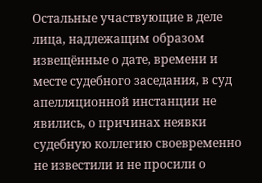Остальные участвующие в деле лица, надлежащим образом извещённые о дате, времени и месте судебного заседания, в суд апелляционной инстанции не явились, о причинах неявки судебную коллегию своевременно не известили и не просили о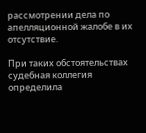рассмотрении дела по апелляционной жалобе в их отсутствие.

При таких обстоятельствах судебная коллегия определила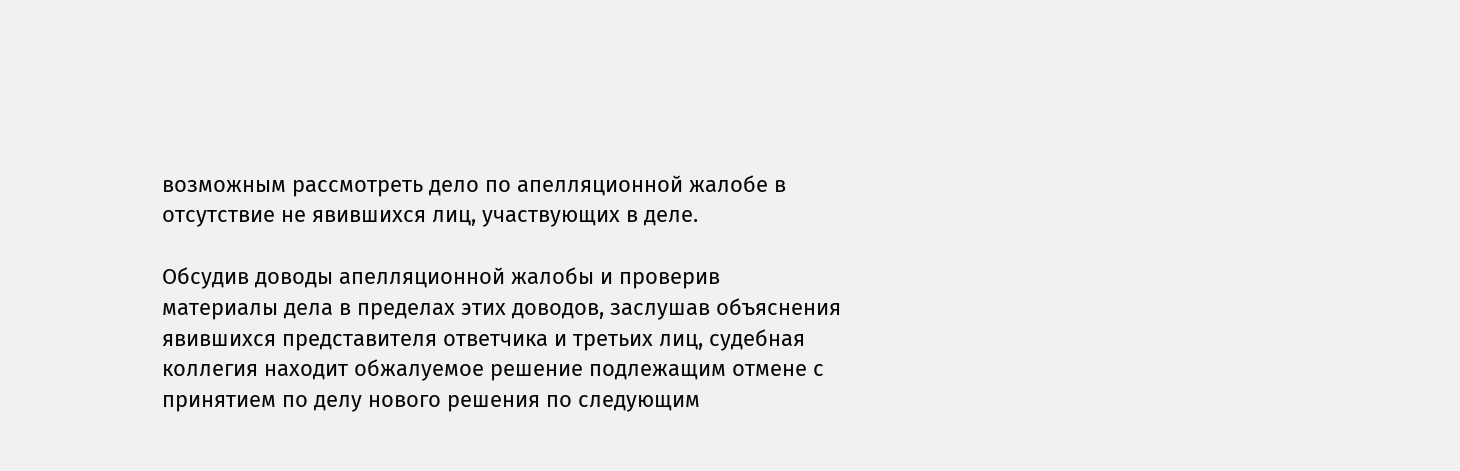возможным рассмотреть дело по апелляционной жалобе в отсутствие не явившихся лиц, участвующих в деле.

Обсудив доводы апелляционной жалобы и проверив материалы дела в пределах этих доводов, заслушав объяснения явившихся представителя ответчика и третьих лиц, судебная коллегия находит обжалуемое решение подлежащим отмене с принятием по делу нового решения по следующим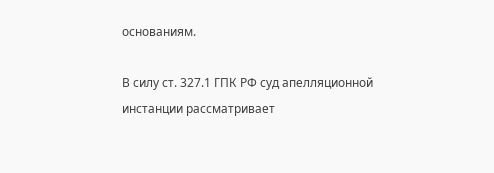основаниям.

В силу ст. 327.1 ГПК РФ суд апелляционной инстанции рассматривает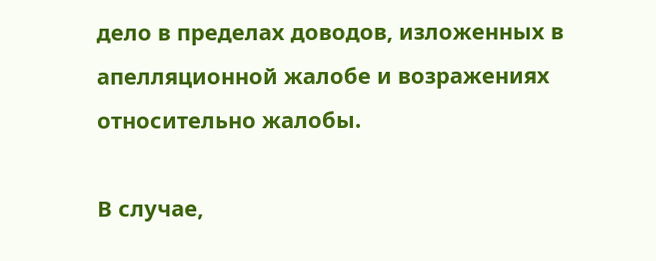дело в пределах доводов, изложенных в апелляционной жалобе и возражениях относительно жалобы.

В случае,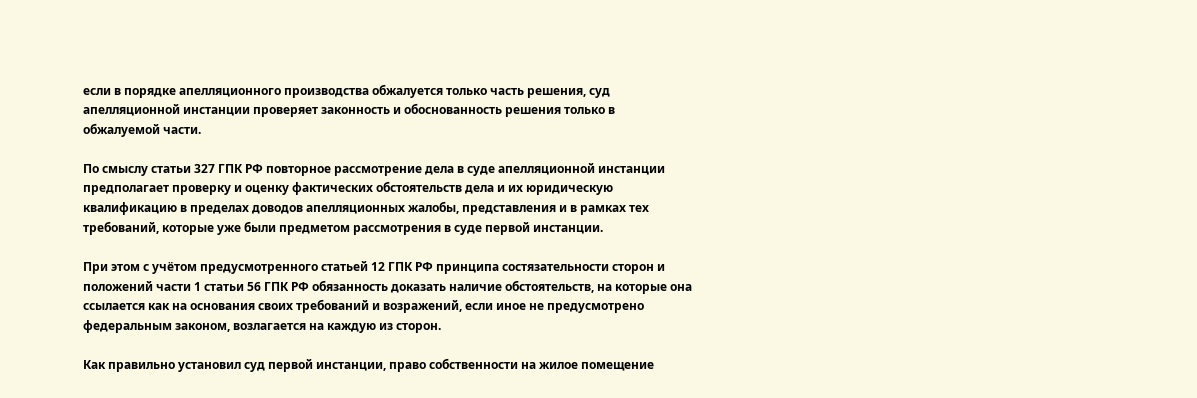если в порядке апелляционного производства обжалуется только часть решения, суд апелляционной инстанции проверяет законность и обоснованность решения только в обжалуемой части.

По смыслу статьи 327 ГПК РФ повторное рассмотрение дела в суде апелляционной инстанции предполагает проверку и оценку фактических обстоятельств дела и их юридическую квалификацию в пределах доводов апелляционных жалобы, представления и в рамках тех требований, которые уже были предметом рассмотрения в суде первой инстанции.

При этом с учётом предусмотренного статьей 12 ГПК РФ принципа состязательности сторон и положений части 1 статьи 56 ГПК РФ обязанность доказать наличие обстоятельств, на которые она ссылается как на основания своих требований и возражений, если иное не предусмотрено федеральным законом, возлагается на каждую из сторон.

Как правильно установил суд первой инстанции, право собственности на жилое помещение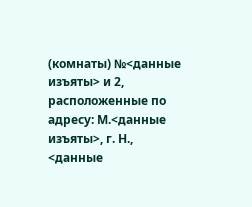(комнаты) №<данные изъяты> и 2, расположенные по адресу: М.<данные изъяты>, г. Н., <данные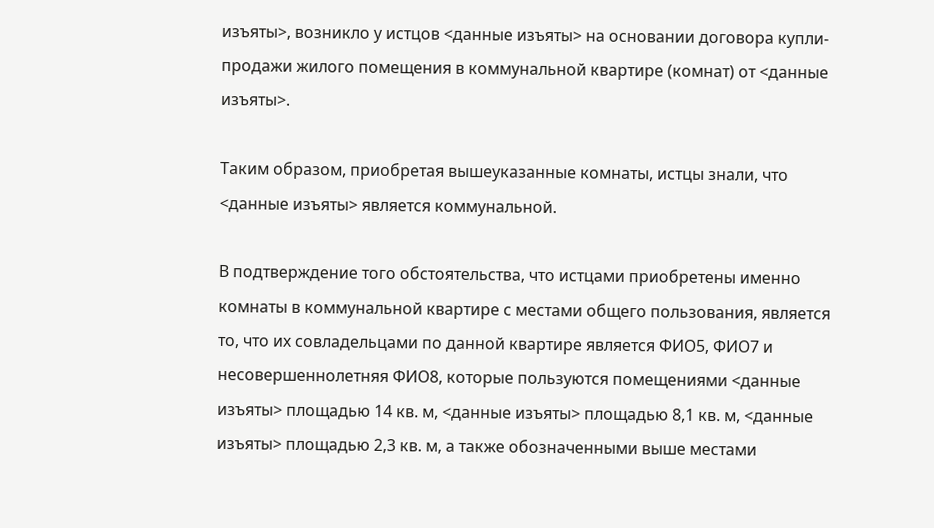изъяты>, возникло у истцов <данные изъяты> на основании договора купли-продажи жилого помещения в коммунальной квартире (комнат) от <данные изъяты>.

Таким образом, приобретая вышеуказанные комнаты, истцы знали, что <данные изъяты> является коммунальной.

В подтверждение того обстоятельства, что истцами приобретены именно комнаты в коммунальной квартире с местами общего пользования, является то, что их совладельцами по данной квартире является ФИО5, ФИО7 и несовершеннолетняя ФИО8, которые пользуются помещениями <данные изъяты> площадью 14 кв. м, <данные изъяты> площадью 8,1 кв. м, <данные изъяты> площадью 2,3 кв. м, а также обозначенными выше местами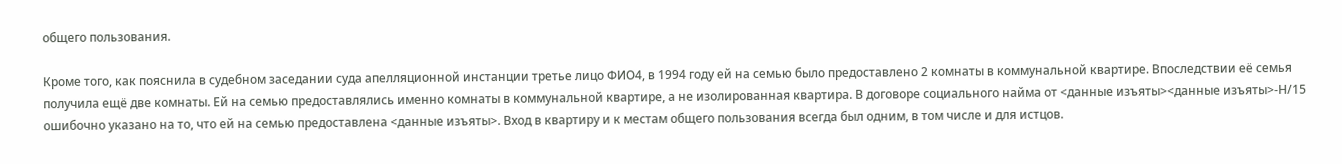общего пользования.

Кроме того, как пояснила в судебном заседании суда апелляционной инстанции третье лицо ФИО4, в 1994 году ей на семью было предоставлено 2 комнаты в коммунальной квартире. Впоследствии её семья получила ещё две комнаты. Ей на семью предоставлялись именно комнаты в коммунальной квартире, а не изолированная квартира. В договоре социального найма от <данные изъяты><данные изъяты>-Н/15 ошибочно указано на то, что ей на семью предоставлена <данные изъяты>. Вход в квартиру и к местам общего пользования всегда был одним, в том числе и для истцов.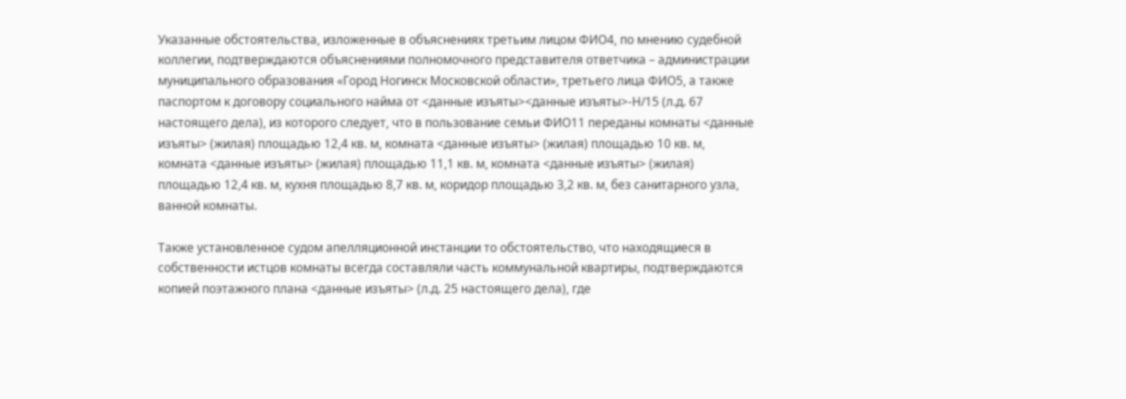Указанные обстоятельства, изложенные в объяснениях третьим лицом ФИО4, по мнению судебной коллегии, подтверждаются объяснениями полномочного представителя ответчика – администрации муниципального образования «Город Ногинск Московской области», третьего лица ФИО5, а также паспортом к договору социального найма от <данные изъяты><данные изъяты>-Н/15 (л.д. 67 настоящего дела), из которого следует, что в пользование семьи ФИО11 переданы комнаты <данные изъяты> (жилая) площадью 12,4 кв. м, комната <данные изъяты> (жилая) площадью 10 кв. м, комната <данные изъяты> (жилая) площадью 11,1 кв. м, комната <данные изъяты> (жилая) площадью 12,4 кв. м, кухня площадью 8,7 кв. м, коридор площадью 3,2 кв. м, без санитарного узла, ванной комнаты.

Также установленное судом апелляционной инстанции то обстоятельство, что находящиеся в собственности истцов комнаты всегда составляли часть коммунальной квартиры, подтверждаются копией поэтажного плана <данные изъяты> (л.д. 25 настоящего дела), где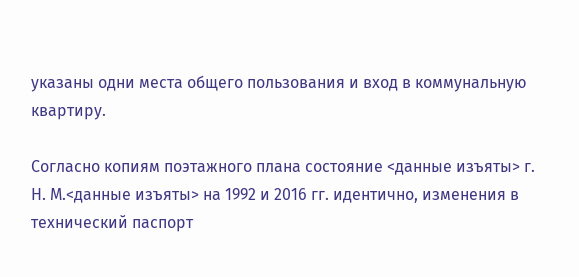указаны одни места общего пользования и вход в коммунальную квартиру.

Согласно копиям поэтажного плана состояние <данные изъяты> г. Н. М.<данные изъяты> на 1992 и 2016 гг. идентично, изменения в технический паспорт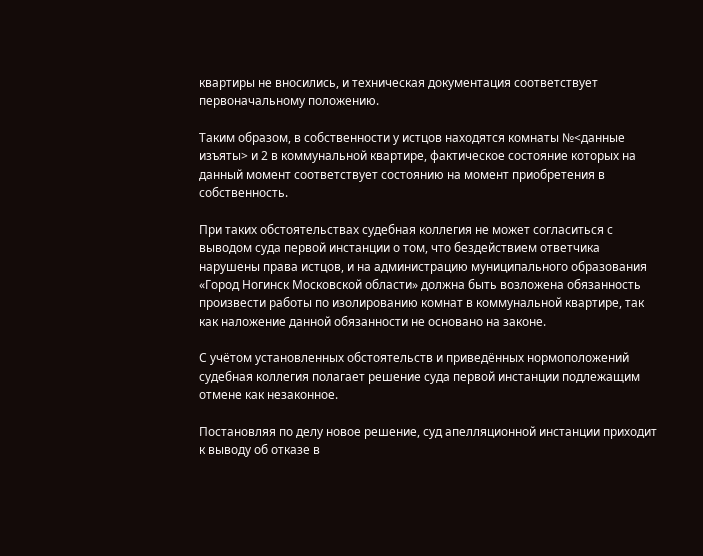квартиры не вносились, и техническая документация соответствует первоначальному положению.

Таким образом, в собственности у истцов находятся комнаты №<данные изъяты> и 2 в коммунальной квартире, фактическое состояние которых на данный момент соответствует состоянию на момент приобретения в собственность.

При таких обстоятельствах судебная коллегия не может согласиться с выводом суда первой инстанции о том, что бездействием ответчика нарушены права истцов, и на администрацию муниципального образования «Город Ногинск Московской области» должна быть возложена обязанность произвести работы по изолированию комнат в коммунальной квартире, так как наложение данной обязанности не основано на законе.

С учётом установленных обстоятельств и приведённых нормоположений судебная коллегия полагает решение суда первой инстанции подлежащим отмене как незаконное.

Постановляя по делу новое решение, суд апелляционной инстанции приходит к выводу об отказе в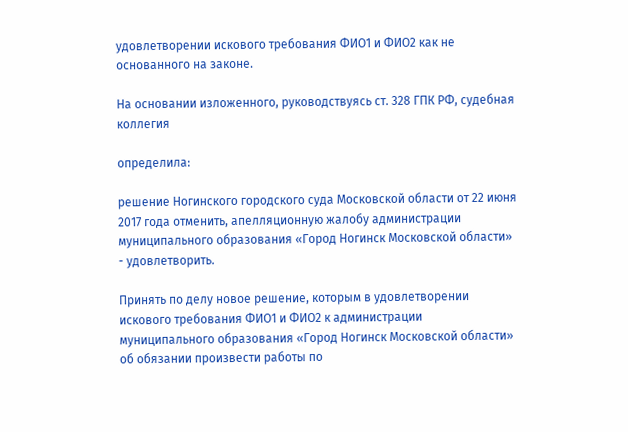удовлетворении искового требования ФИО1 и ФИО2 как не основанного на законе.

На основании изложенного, руководствуясь ст. 328 ГПК РФ, судебная коллегия

определила:

решение Ногинского городского суда Московской области от 22 июня 2017 года отменить, апелляционную жалобу администрации муниципального образования «Город Ногинск Московской области» - удовлетворить.

Принять по делу новое решение, которым в удовлетворении искового требования ФИО1 и ФИО2 к администрации муниципального образования «Город Ногинск Московской области» об обязании произвести работы по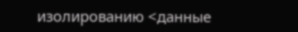изолированию <данные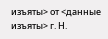изъяты> от <данные изъяты> г. Н.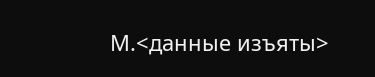М.<данные изъяты>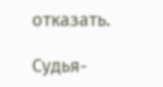отказать.

Судья-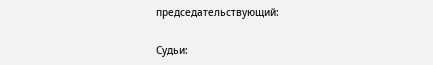председательствующий:

Судьи: